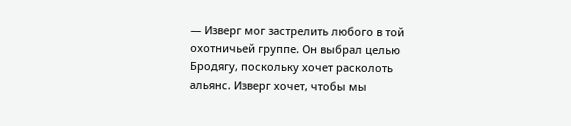— Изверг мог застрелить любого в той охотничьей группе. Он выбрал целью Бродягу, поскольку хочет расколоть альянс. Изверг хочет, чтобы мы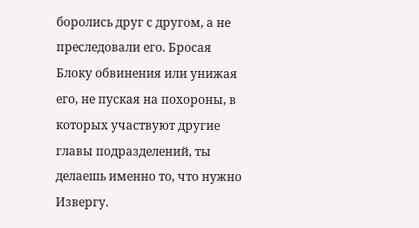боролись друг с другом, а не преследовали его. Бросая Блоку обвинения или унижая его, не пуская на похороны, в которых участвуют другие главы подразделений, ты делаешь именно то, что нужно Извергу.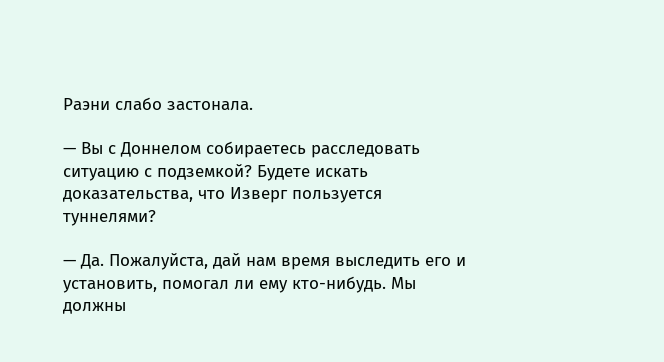Раэни слабо застонала.

— Вы с Доннелом собираетесь расследовать ситуацию с подземкой? Будете искать доказательства, что Изверг пользуется туннелями?

— Да. Пожалуйста, дай нам время выследить его и установить, помогал ли ему кто-нибудь. Мы должны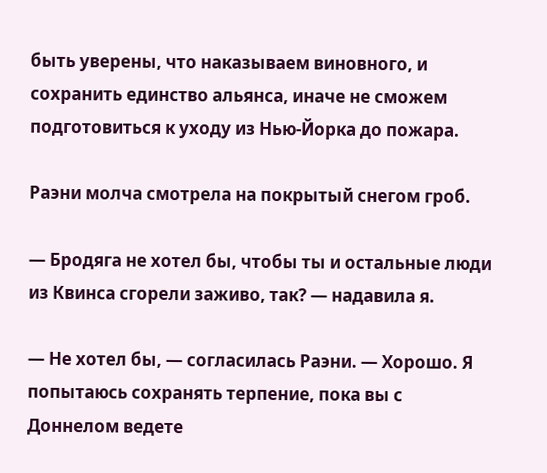быть уверены, что наказываем виновного, и сохранить единство альянса, иначе не сможем подготовиться к уходу из Нью-Йорка до пожара.

Раэни молча смотрела на покрытый снегом гроб.

— Бродяга не хотел бы, чтобы ты и остальные люди из Квинса сгорели заживо, так? — надавила я.

— Не хотел бы, — согласилась Раэни. — Хорошо. Я попытаюсь сохранять терпение, пока вы с Доннелом ведете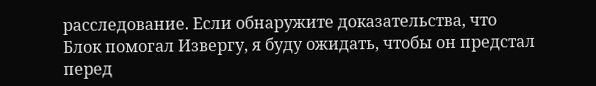расследование. Если обнаружите доказательства, что Блок помогал Извергу, я буду ожидать, чтобы он предстал перед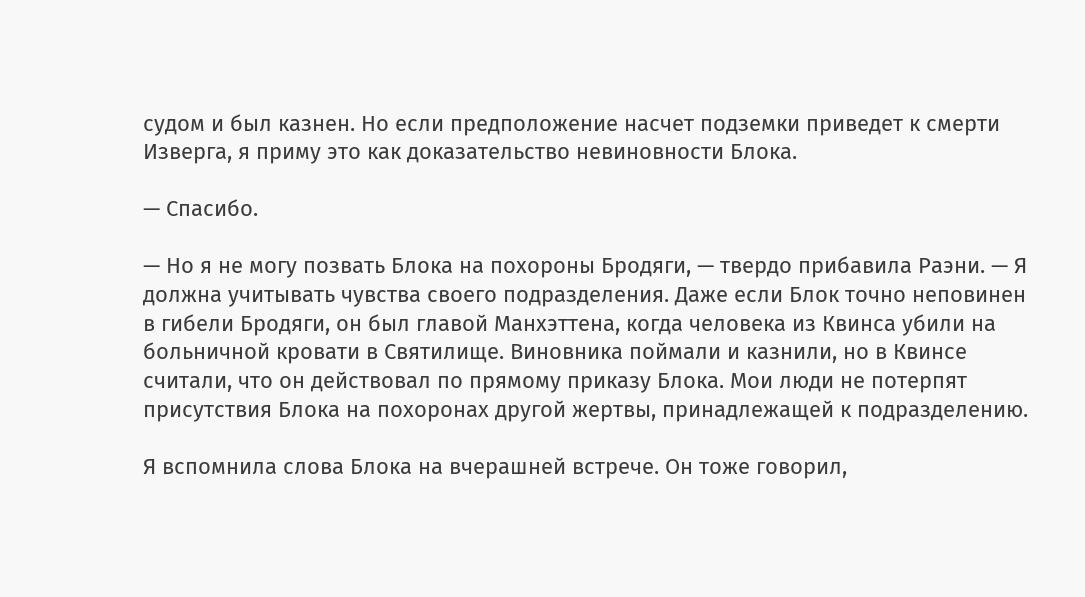судом и был казнен. Но если предположение насчет подземки приведет к смерти Изверга, я приму это как доказательство невиновности Блока.

— Спасибо.

— Но я не могу позвать Блока на похороны Бродяги, — твердо прибавила Раэни. — Я должна учитывать чувства своего подразделения. Даже если Блок точно неповинен в гибели Бродяги, он был главой Манхэттена, когда человека из Квинса убили на больничной кровати в Святилище. Виновника поймали и казнили, но в Квинсе считали, что он действовал по прямому приказу Блока. Мои люди не потерпят присутствия Блока на похоронах другой жертвы, принадлежащей к подразделению.

Я вспомнила слова Блока на вчерашней встрече. Он тоже говорил,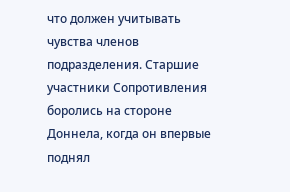что должен учитывать чувства членов подразделения. Старшие участники Сопротивления боролись на стороне Доннела, когда он впервые поднял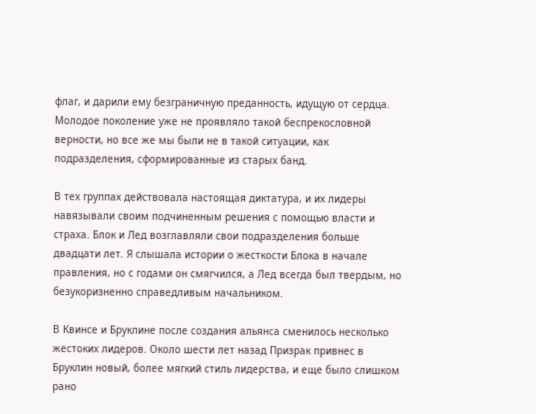флаг, и дарили ему безграничную преданность, идущую от сердца. Молодое поколение уже не проявляло такой беспрекословной верности, но все же мы были не в такой ситуации, как подразделения, сформированные из старых банд.

В тех группах действовала настоящая диктатура, и их лидеры навязывали своим подчиненным решения с помощью власти и страха. Блок и Лед возглавляли свои подразделения больше двадцати лет. Я слышала истории о жесткости Блока в начале правления, но с годами он смягчился, а Лед всегда был твердым, но безукоризненно справедливым начальником.

В Квинсе и Бруклине после создания альянса сменилось несколько жестоких лидеров. Около шести лет назад Призрак привнес в Бруклин новый, более мягкий стиль лидерства, и еще было слишком рано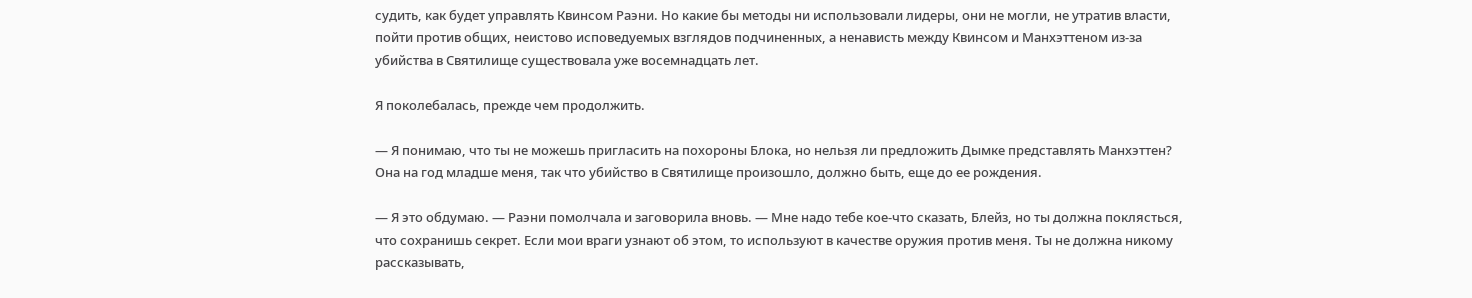судить, как будет управлять Квинсом Раэни. Но какие бы методы ни использовали лидеры, они не могли, не утратив власти, пойти против общих, неистово исповедуемых взглядов подчиненных, а ненависть между Квинсом и Манхэттеном из-за убийства в Святилище существовала уже восемнадцать лет.

Я поколебалась, прежде чем продолжить.

— Я понимаю, что ты не можешь пригласить на похороны Блока, но нельзя ли предложить Дымке представлять Манхэттен? Она на год младше меня, так что убийство в Святилище произошло, должно быть, еще до ее рождения.

— Я это обдумаю. — Раэни помолчала и заговорила вновь. — Мне надо тебе кое-что сказать, Блейз, но ты должна поклясться, что сохранишь секрет. Если мои враги узнают об этом, то используют в качестве оружия против меня. Ты не должна никому рассказывать,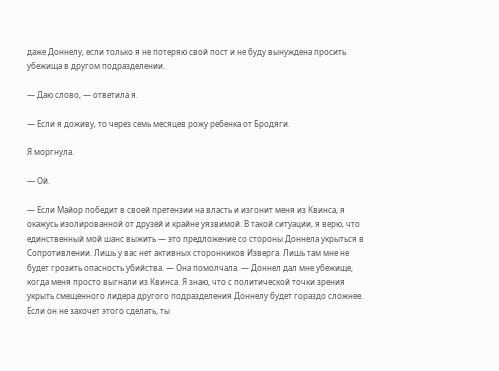даже Доннелу, если только я не потеряю свой пост и не буду вынуждена просить убежища в другом подразделении.

— Даю слово, — ответила я.

— Если я доживу, то через семь месяцев рожу ребенка от Бродяги.

Я моргнула.

— Ой.

— Если Майор победит в своей претензии на власть и изгонит меня из Квинса, я окажусь изолированной от друзей и крайне уязвимой. В такой ситуации, я верю, что единственный мой шанс выжить — это предложение со стороны Доннела укрыться в Сопротивлении. Лишь у вас нет активных сторонников Изверга. Лишь там мне не будет грозить опасность убийства. — Она помолчала. — Доннел дал мне убежище, когда меня просто выгнали из Квинса. Я знаю, что с политической точки зрения укрыть смещенного лидера другого подразделения Доннелу будет гораздо сложнее. Если он не захочет этого сделать, ты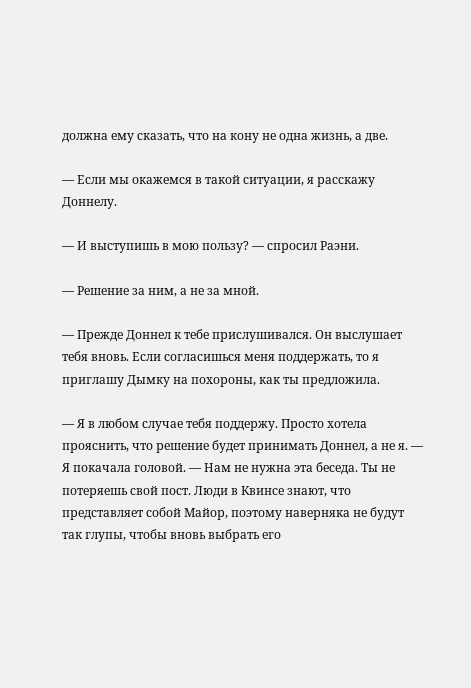должна ему сказать, что на кону не одна жизнь, а две.

— Если мы окажемся в такой ситуации, я расскажу Доннелу.

— И выступишь в мою пользу? — спросил Раэни.

— Решение за ним, а не за мной.

— Прежде Доннел к тебе прислушивался. Он выслушает тебя вновь. Если согласишься меня поддержать, то я приглашу Дымку на похороны, как ты предложила.

— Я в любом случае тебя поддержу. Просто хотела прояснить, что решение будет принимать Доннел, а не я. — Я покачала головой. — Нам не нужна эта беседа. Ты не потеряешь свой пост. Люди в Квинсе знают, что представляет собой Майор, поэтому наверняка не будут так глупы, чтобы вновь выбрать его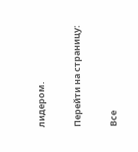лидером.

Перейти на страницу:

Все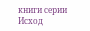книги серии Исход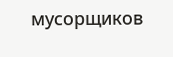мусорщиков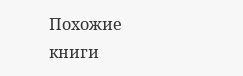Похожие книги